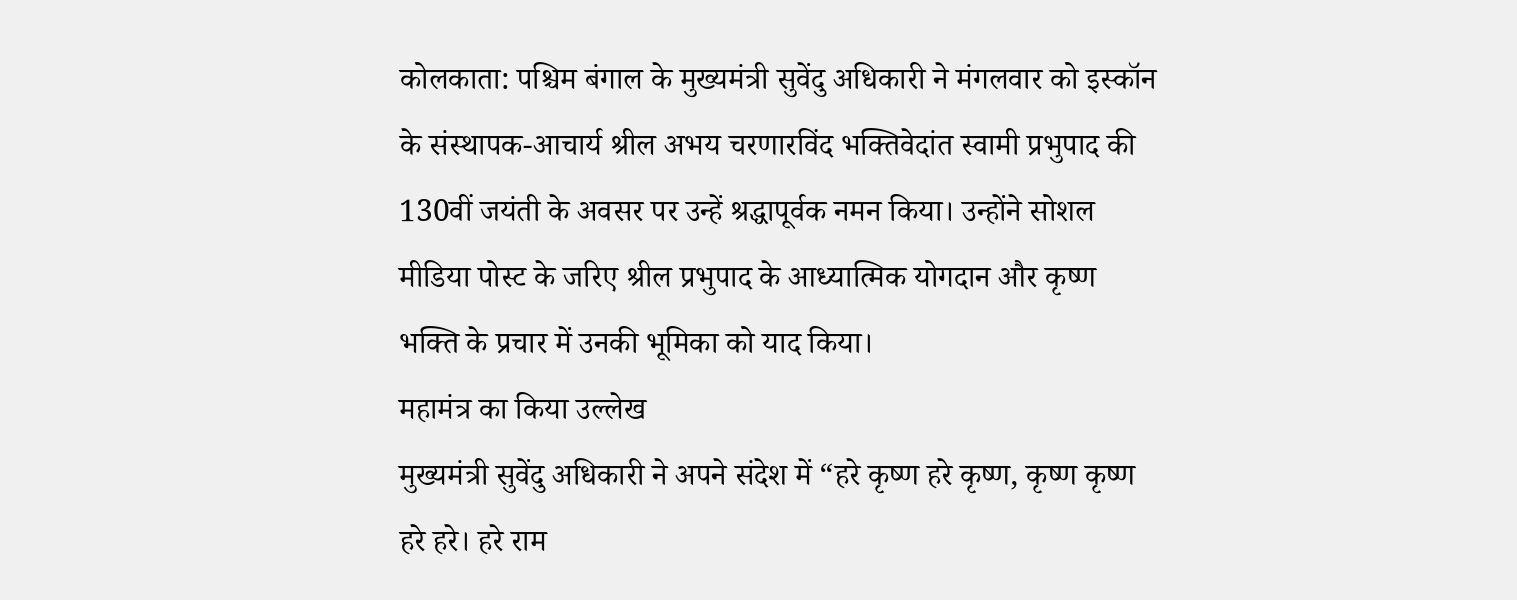कोलकाता: पश्चिम बंगाल के मुख्यमंत्री सुवेंदु अधिकारी ने मंगलवार को इस्कॉन के संस्थापक-आचार्य श्रील अभय चरणारविंद भक्तिवेदांत स्वामी प्रभुपाद की 130वीं जयंती के अवसर पर उन्हें श्रद्धापूर्वक नमन किया। उन्होंने सोशल मीडिया पोस्ट के जरिए श्रील प्रभुपाद के आध्यात्मिक योगदान और कृष्ण भक्ति के प्रचार में उनकी भूमिका को याद किया।
महामंत्र का किया उल्लेख
मुख्यमंत्री सुवेंदु अधिकारी ने अपने संदेश में “हरे कृष्ण हरे कृष्ण, कृष्ण कृष्ण हरे हरे। हरे राम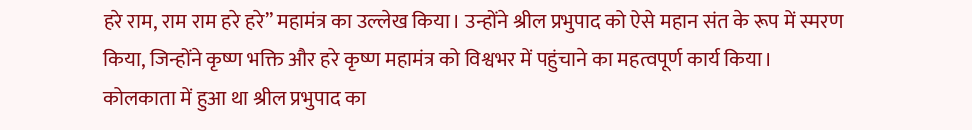हरे राम, राम राम हरे हरे” महामंत्र का उल्लेख किया। उन्होंने श्रील प्रभुपाद को ऐसे महान संत के रूप में स्मरण किया, जिन्होंने कृष्ण भक्ति और हरे कृष्ण महामंत्र को विश्वभर में पहुंचाने का महत्वपूर्ण कार्य किया।
कोलकाता में हुआ था श्रील प्रभुपाद का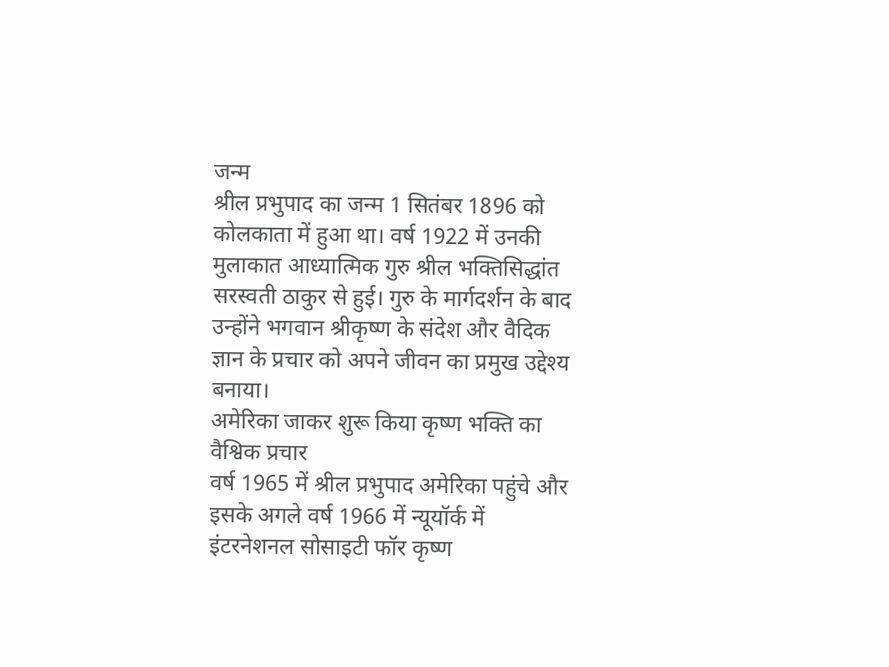जन्म
श्रील प्रभुपाद का जन्म 1 सितंबर 1896 को कोलकाता में हुआ था। वर्ष 1922 में उनकी मुलाकात आध्यात्मिक गुरु श्रील भक्तिसिद्धांत सरस्वती ठाकुर से हुई। गुरु के मार्गदर्शन के बाद उन्होंने भगवान श्रीकृष्ण के संदेश और वैदिक ज्ञान के प्रचार को अपने जीवन का प्रमुख उद्देश्य बनाया।
अमेरिका जाकर शुरू किया कृष्ण भक्ति का वैश्विक प्रचार
वर्ष 1965 में श्रील प्रभुपाद अमेरिका पहुंचे और इसके अगले वर्ष 1966 में न्यूयॉर्क में इंटरनेशनल सोसाइटी फॉर कृष्ण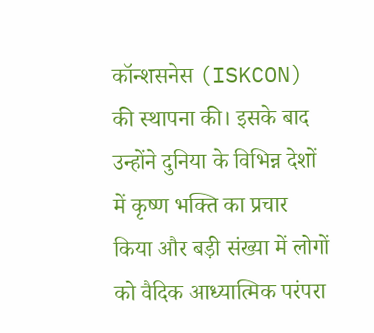कॉन्शसनेस (ISKCON) की स्थापना की। इसके बाद उन्होंने दुनिया के विभिन्न देशों में कृष्ण भक्ति का प्रचार किया और बड़ी संख्या में लोगों को वैदिक आध्यात्मिक परंपरा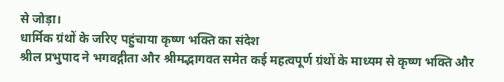से जोड़ा।
धार्मिक ग्रंथों के जरिए पहुंचाया कृष्ण भक्ति का संदेश
श्रील प्रभुपाद ने भगवद्गीता और श्रीमद्भागवत समेत कई महत्वपूर्ण ग्रंथों के माध्यम से कृष्ण भक्ति और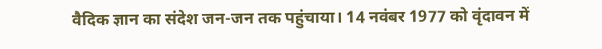वैदिक ज्ञान का संदेश जन-जन तक पहुंचाया। 14 नवंबर 1977 को वृंदावन में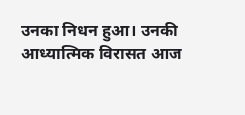उनका निधन हुआ। उनकी आध्यात्मिक विरासत आज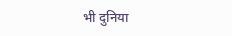भी दुनिया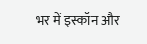भर में इस्कॉन और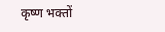कृष्ण भक्तों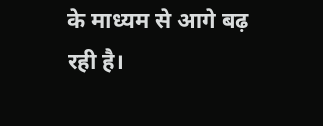के माध्यम से आगे बढ़ रही है।